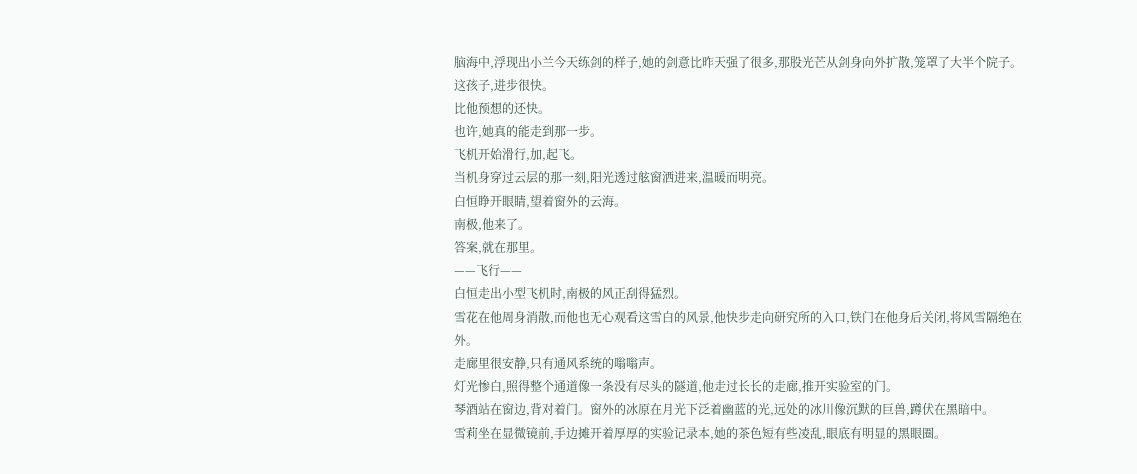脑海中,浮现出小兰今天练剑的样子,她的剑意比昨天强了很多,那股光芒从剑身向外扩散,笼罩了大半个院子。
这孩子,进步很快。
比他预想的还快。
也许,她真的能走到那一步。
飞机开始滑行,加,起飞。
当机身穿过云层的那一刻,阳光透过舷窗洒进来,温暖而明亮。
白恒睁开眼睛,望着窗外的云海。
南极,他来了。
答案,就在那里。
——飞行——
白恒走出小型飞机时,南极的风正刮得猛烈。
雪花在他周身消散,而他也无心观看这雪白的风景,他快步走向研究所的入口,铁门在他身后关闭,将风雪隔绝在外。
走廊里很安静,只有通风系统的嗡嗡声。
灯光惨白,照得整个通道像一条没有尽头的隧道,他走过长长的走廊,推开实验室的门。
琴酒站在窗边,背对着门。窗外的冰原在月光下泛着幽蓝的光,远处的冰川像沉默的巨兽,蹲伏在黑暗中。
雪莉坐在显微镜前,手边摊开着厚厚的实验记录本,她的茶色短有些凌乱,眼底有明显的黑眼圈。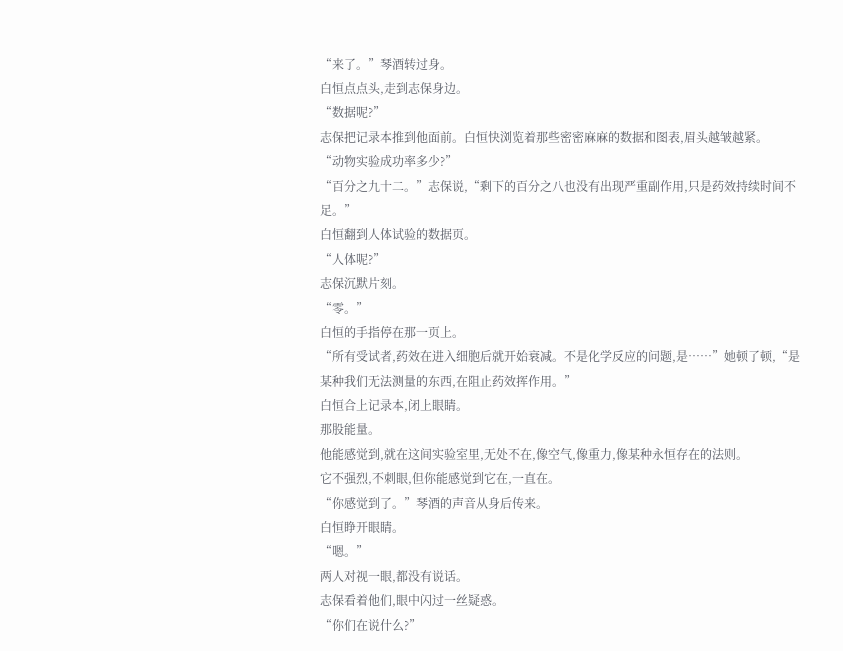“来了。”琴酒转过身。
白恒点点头,走到志保身边。
“数据呢?”
志保把记录本推到他面前。白恒快浏览着那些密密麻麻的数据和图表,眉头越皱越紧。
“动物实验成功率多少?”
“百分之九十二。”志保说,“剩下的百分之八也没有出现严重副作用,只是药效持续时间不足。”
白恒翻到人体试验的数据页。
“人体呢?”
志保沉默片刻。
“零。”
白恒的手指停在那一页上。
“所有受试者,药效在进入细胞后就开始衰减。不是化学反应的问题,是……”她顿了顿,“是某种我们无法测量的东西,在阻止药效挥作用。”
白恒合上记录本,闭上眼睛。
那股能量。
他能感觉到,就在这间实验室里,无处不在,像空气,像重力,像某种永恒存在的法则。
它不强烈,不刺眼,但你能感觉到它在,一直在。
“你感觉到了。”琴酒的声音从身后传来。
白恒睁开眼睛。
“嗯。”
两人对视一眼,都没有说话。
志保看着他们,眼中闪过一丝疑惑。
“你们在说什么?”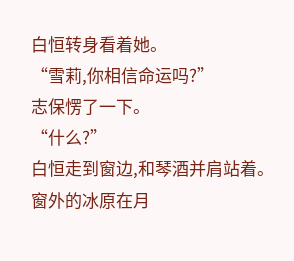白恒转身看着她。
“雪莉,你相信命运吗?”
志保愣了一下。
“什么?”
白恒走到窗边,和琴酒并肩站着。
窗外的冰原在月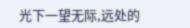光下一望无际,远处的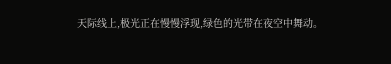天际线上,极光正在慢慢浮现,绿色的光带在夜空中舞动。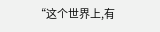“这个世界上,有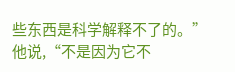些东西是科学解释不了的。”他说,“不是因为它不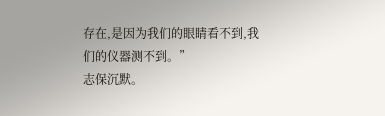存在,是因为我们的眼睛看不到,我们的仪器测不到。”
志保沉默。